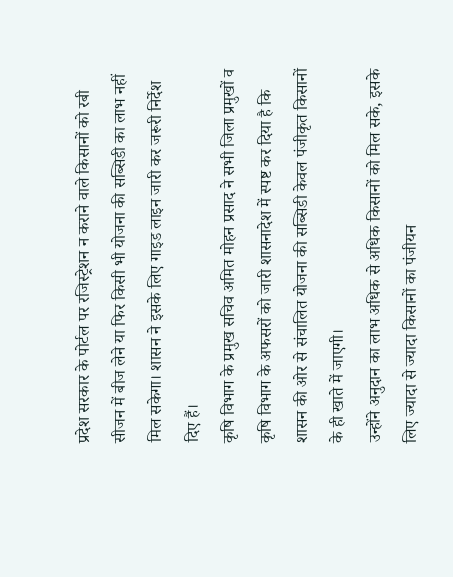प्रदेश सरकार के पोर्टल पर रजिस्ट्रेशन न कराने वाले किसानों को रबी सीजन में बीज लेने या फिर किसी भी योजना की सब्सिडी का लाभ नहीं मिल सकेगा। शासन ने इसके लिए गाइड लाइन जारी कर जरूरी निर्देश दिए हैं।
कृषि विभाग के प्रमुख सचिव अमित मोहन प्रसाद ने सभी जिला प्रमुखों व कृषि विभाग के अफसरों को जारी शासनादेश में स्पष्ट कर दिया है कि शासन की ओर से संचालित योजना की सब्सिडी केवल पंजीकृत किसानों के ही खाते में जाएगी।
उन्होंने अनुदान का लाभ अधिक से अधिक किसानों को मिल सके, इसके लिए ज्यादा से ज्यादा किसानों का पंजीयन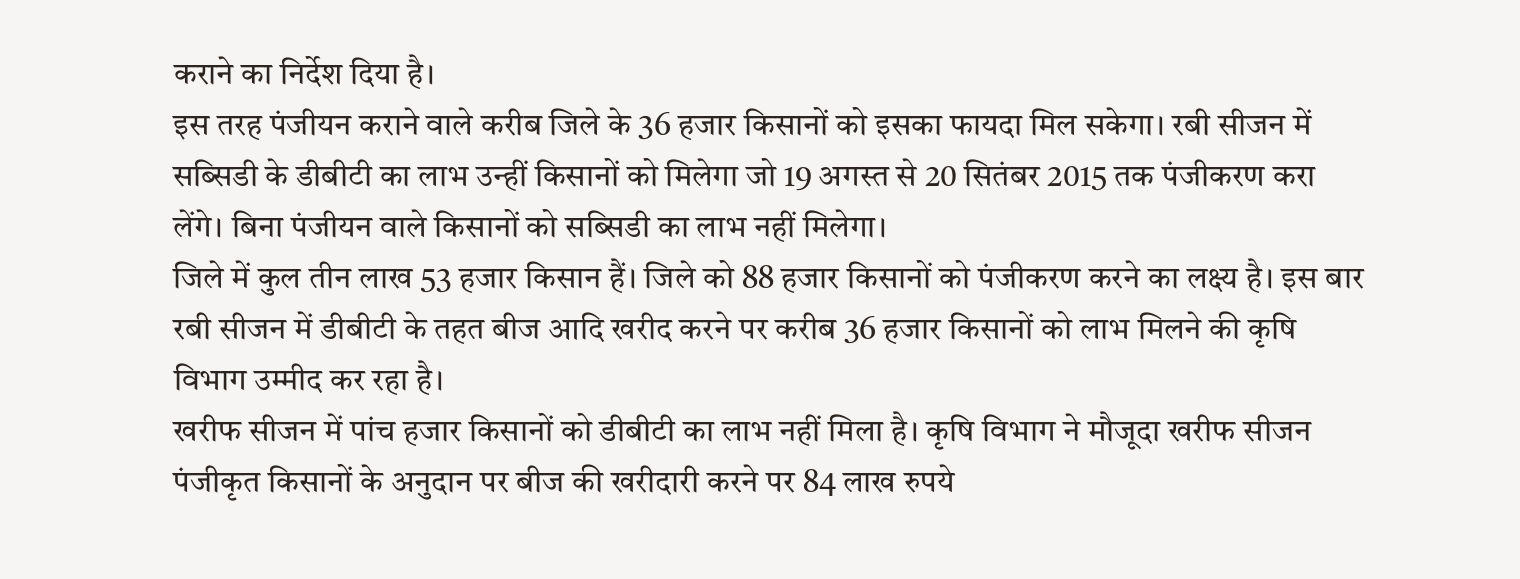कराने का निर्देश दिया है।
इस तरह पंजीयन कराने वाले करीब जिले के 36 हजार किसानों को इसका फायदा मिल सकेगा। रबी सीजन में सब्सिडी के डीबीटी का लाभ उन्हीं किसानों को मिलेगा जो 19 अगस्त से 20 सितंबर 2015 तक पंजीकरण करा लेंगे। बिना पंजीयन वाले किसानों को सब्सिडी का लाभ नहीं मिलेगा।
जिले में कुल तीन लाख 53 हजार किसान हैं। जिले को 88 हजार किसानों को पंजीकरण करने का लक्ष्य है। इस बार रबी सीजन में डीबीटी के तहत बीज आदि खरीद करने पर करीब 36 हजार किसानों को लाभ मिलने की कृषि विभाग उम्मीद कर रहा है।
खरीफ सीजन में पांच हजार किसानों को डीबीटी का लाभ नहीं मिला है। कृषि विभाग ने मौजूदा खरीफ सीजन पंजीकृत किसानों के अनुदान पर बीज की खरीदारी करने पर 84 लाख रुपये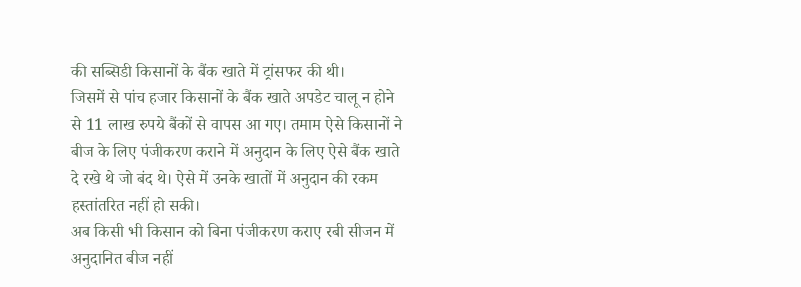की सब्सिडी किसानों के बैंक खाते में ट्रांसफर की थी।
जिसमें से पांच हजार किसानों के बैंक खाते अपडेट चालू न होने से 11 लाख रुपये बैंकों से वापस आ गए। तमाम ऐसे किसानों ने बीज के लिए पंजीकरण कराने में अनुदान के लिए ऐसे बैंक खाते दे रखे थे जो बंद थे। ऐसे में उनके खातों में अनुदान की रकम हस्तांतरित नहीं हो सकी।
अब किसी भी किसान को बिना पंजीकरण कराए रबी सीजन में अनुदानित बीज नहीं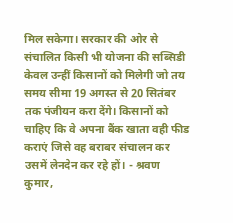मिल सकेगा। सरकार की ओर से संचालित किसी भी योजना की सब्सिडी केवल उन्हीं किसानों को मिलेगी जो तय समय सीमा 19 अगस्त से 20 सितंबर तक पंजीयन करा देंगे। किसानों को चाहिए कि वे अपना बैंक खाता वही फीड कराएं जिसे वह बराबर संचालन कर उसमें लेनदेन कर रहे हों। - श्रवण कुमार,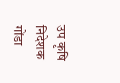उप कृषि निदेशक गोंडा